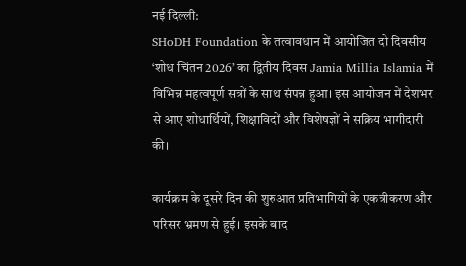नई दिल्ली:
SHoDH Foundation के तत्वावधान में आयोजित दो दिवसीय ‘शोध चिंतन 2026’ का द्वितीय दिवस Jamia Millia Islamia में विभिन्न महत्वपूर्ण सत्रों के साथ संपन्न हुआ। इस आयोजन में देशभर से आए शोधार्थियों, शिक्षाविदों और विशेषज्ञों ने सक्रिय भागीदारी की।

कार्यक्रम के दूसरे दिन की शुरुआत प्रतिभागियों के एकत्रीकरण और परिसर भ्रमण से हुई। इसके बाद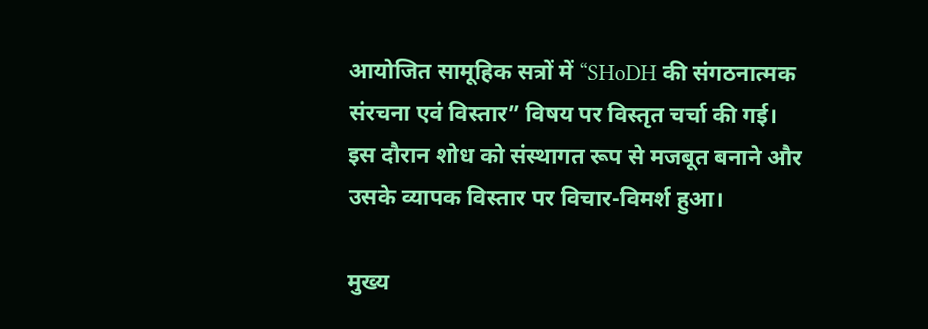आयोजित सामूहिक सत्रों में “SHoDH की संगठनात्मक संरचना एवं विस्तार” विषय पर विस्तृत चर्चा की गई। इस दौरान शोध को संस्थागत रूप से मजबूत बनाने और उसके व्यापक विस्तार पर विचार-विमर्श हुआ।

मुख्य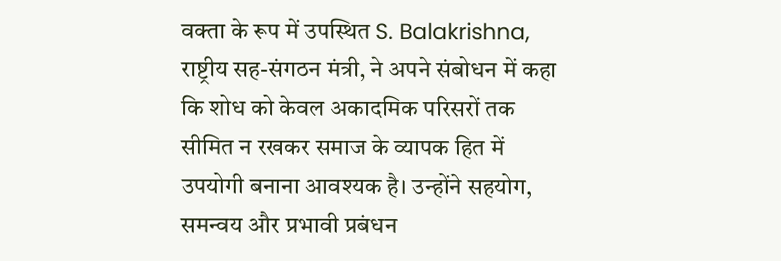वक्ता के रूप में उपस्थित S. Balakrishna, राष्ट्रीय सह-संगठन मंत्री, ने अपने संबोधन में कहा कि शोध को केवल अकादमिक परिसरों तक सीमित न रखकर समाज के व्यापक हित में उपयोगी बनाना आवश्यक है। उन्होंने सहयोग, समन्वय और प्रभावी प्रबंधन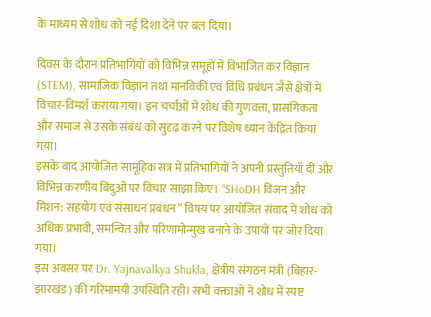के माध्यम से शोध को नई दिशा देने पर बल दिया।

दिवस के दौरान प्रतिभागियों को विभिन्न समूहों में विभाजित कर विज्ञान (STEM), सामाजिक विज्ञान तथा मानविकी एवं विधि प्रबंधन जैसे क्षेत्रों में विचार-विमर्श कराया गया। इन चर्चाओं में शोध की गुणवत्ता, प्रासंगिकता और समाज से उसके संबंध को सुदृढ़ करने पर विशेष ध्यान केंद्रित किया गया।
इसके बाद आयोजित सामूहिक सत्र में प्रतिभागियों ने अपनी प्रस्तुतियाँ दीं और विभिन्न करणीय बिंदुओं पर विचार साझा किए। “SHoDH विजन और मिशन: सहयोग एवं संसाधन प्रबंधन” विषय पर आयोजित संवाद में शोध को अधिक प्रभावी, समन्वित और परिणामोन्मुख बनाने के उपायों पर जोर दिया गया।
इस अवसर पर Dr. Yajnavalkya Shukla, क्षेत्रीय संगठन मंत्री (बिहार-झारखंड) की गरिमामयी उपस्थिति रही। सभी वक्ताओं ने शोध में स्पष्ट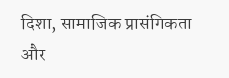दिशा, सामाजिक प्रासंगिकता और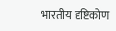भारतीय दृष्टिकोण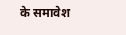के समावेश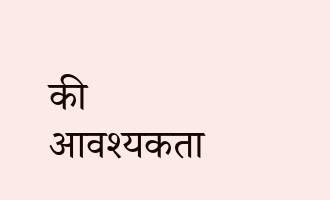की आवश्यकता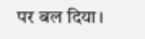पर बल दिया।